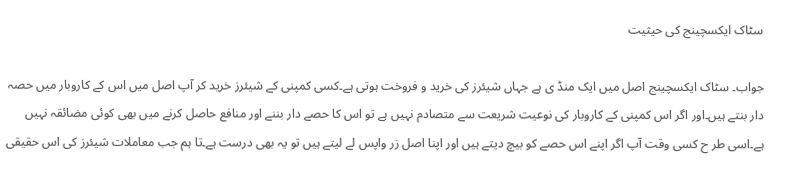سٹاک ایکسچینج کی حیثیت

جواب۔ سٹاک ایکسچینج اصل میں ایک منڈ ی ہے جہاں شیئرز کی خرید و فروخت ہوتی ہے۔کسی کمپنی کے شیئرز خرید کر آپ اصل میں اس کے کاروبار میں حصہ دار بنتے ہیں۔اور اگر اس کمپنی کے کاروبار کی نوعیت شریعت سے متصادم نہیں ہے تو اس کا حصے دار بننے اور منافع حاصل کرنے میں بھی کوئی مضائقہ نہیں ہے۔اسی طر ح کسی وقت آپ اگر اپنے اس حصے کو بیچ دیتے ہیں اور اپنا اصل زر واپس لے لیتے ہیں تو یہ بھی درست ہے۔تا ہم جب معاملات شیئرز کی اس حقیقی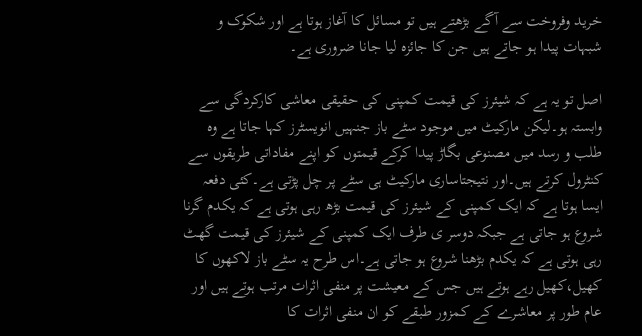خرید وفروخت سے آگے بڑھتے ہیں تو مسائل کا آغاز ہوتا ہے اور شکوک و شبہات پیدا ہو جاتے ہیں جن کا جائزہ لیا جانا ضروری ہے۔

اصل تو یہ ہے کہ شیئرز کی قیمت کمپنی کی حقیقی معاشی کارکردگی سے وابستہ ہو۔لیکن مارکیٹ میں موجود سٹے باز جنہیں انویسٹرز کہا جاتا ہے وہ طلب و رسد میں مصنوعی بگاڑ پیدا کرکے قیمتوں کو اپنے مفاداتی طریقوں سے کنٹرول کرتے ہیں۔اور نتیجتاساری مارکیٹ ہی سٹے پر چل پڑتی ہے۔کئی دفعہ ایسا ہوتا ہے کہ ایک کمپنی کے شیئرز کی قیمت بڑھ رہی ہوتی ہے کہ یکدم گرنا شروع ہو جاتی ہے جبکہ دوسر ی طرف ایک کمپنی کے شیئرز کی قیمت گھٹ رہی ہوتی ہے کہ یکدم بڑھنا شروع ہو جاتی ہے۔اس طرح یہ سٹے باز لاکھوں کا کھیل،کھیل رہے ہوتے ہیں جس کے معیشت پر منفی اثرات مرتب ہوتے ہیں اور عام طور پر معاشرے کے کمزور طبقے کو ان منفی اثرات کا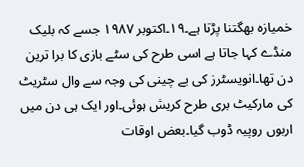خمیازہ بھگتنا پڑتا ہے۔۱۹۔اکتوبر ۱۹۸۷ جسے کہ بلیک منڈے کہا جاتا ہے اسی طرح کی سٹے بازی کا برا ترین دن تھا۔انویسٹرز کی بے چینی کی وجہ سے وال سٹریٹ کی مارکیٹ بری طرح کریش ہوئی۔اور ایک ہی دن میں اربوں روپیہ ڈوب گیا۔بعض اوقات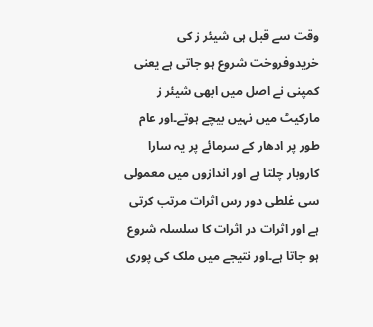وقت سے قبل ہی شیئر ز کی خریدوفروخت شروع ہو جاتی ہے یعنی کمپنی نے اصل میں ابھی شیئر ز مارکیٹ میں نہیں بیچے ہوتے۔اور عام طور پر ادھار کے سرمائے پر یہ سارا کاروبار چلتا ہے اور اندازوں میں معمولی سی غلطی دور رس اثرات مرتب کرتی ہے اور اثرات در اثرات کا سلسلہ شروع ہو جاتا ہے۔اور نتیجے میں ملک کی پوری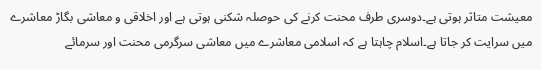معیشت متاثر ہوتی ہے۔دوسری طرف محنت کرنے کی حوصلہ شکنی ہوتی ہے اور اخلاقی و معاشی بگاڑ معاشرے میں سرایت کر جاتا ہے۔اسلام چاہتا ہے کہ اسلامی معاشرے میں معاشی سرگرمی محنت اور سرمائے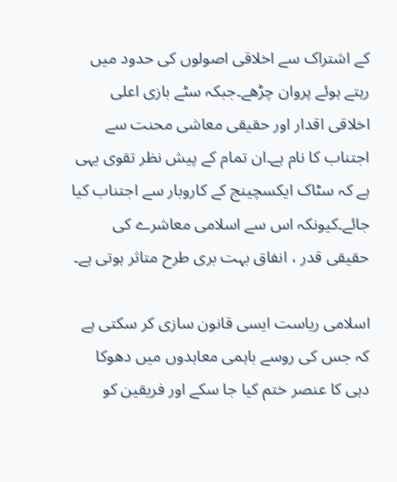کے اشتراک سے اخلاقی اصولوں کی حدود میں رہتے ہوئے پروان چڑھے۔جبکہ سٹے بازی اعلی اخلاقی اقدار اور حقیقی معاشی محنت سے اجتناب کا نام ہے۔ان تمام کے پیش نظر تقوی یہی ہے کہ سٹاک ایکسچینج کے کاروبار سے اجتناب کیا جائے۔کیونکہ اس سے اسلامی معاشرے کی حقیقی قدر ، انفاق بہت بری طرح متاثر ہوتی ہے۔

اسلامی ریاست ایسی قانون سازی کر سکتی ہے کہ جس کی روسے باہمی معاہدوں میں دھوکا دہی کا عنصر ختم کیا جا سکے اور فریقین کو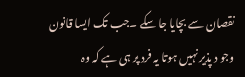نقصان سے بچایا جا سکے ۔جب تک ایسا قانون وجو د پذیر نہیں ہوتا یہ فرد پر ہی ہے کہ وہ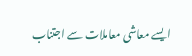ایسے معاشی معاملات سے اجتناب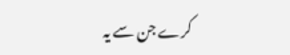کرے جن سے یہ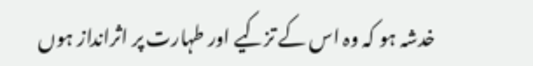خدشہ ہو کہ وہ اس کے تزکیے اور طہارت پر اثرانداز ہوں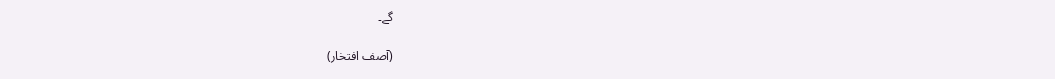گے۔

(آصف افتخار)